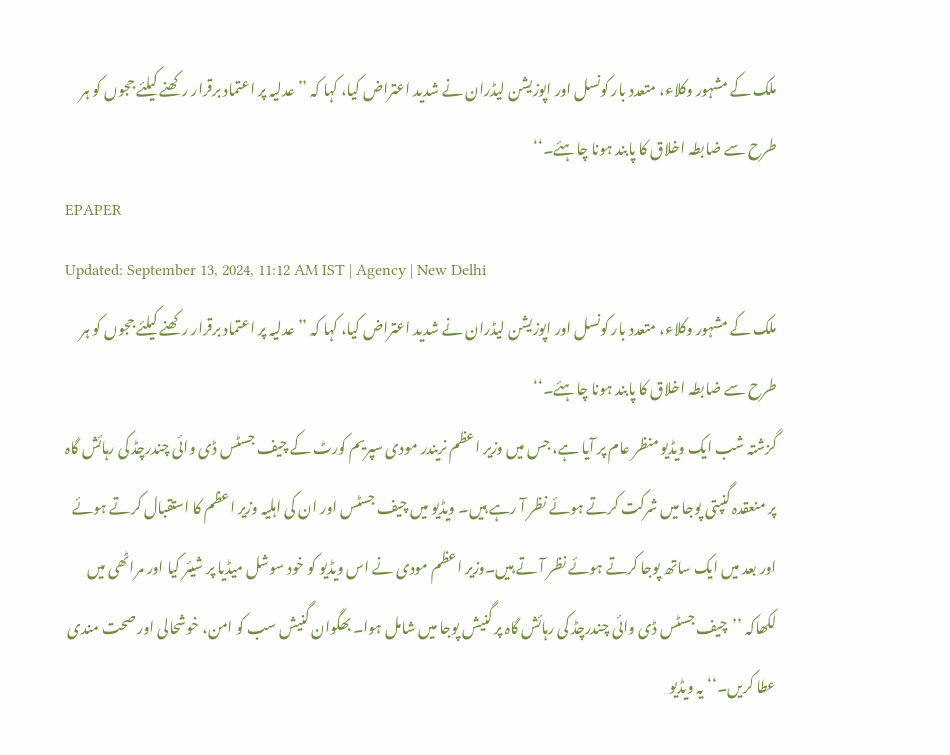ملک کے مشہور وکلاء، متعدد بار کونسل اور اپوزیشن لیڈران نے شدید اعتراض کیا، کہا کہ ’’عدلیہ پر اعتماد برقرار رکھنے کیلئے ججوں کو ہر طرح سے ضابطہ اخلاق کا پابند ہونا چاہئے۔‘‘
EPAPER
Updated: September 13, 2024, 11:12 AM IST | Agency | New Delhi
ملک کے مشہور وکلاء، متعدد بار کونسل اور اپوزیشن لیڈران نے شدید اعتراض کیا، کہا کہ ’’عدلیہ پر اعتماد برقرار رکھنے کیلئے ججوں کو ہر طرح سے ضابطہ اخلاق کا پابند ہونا چاہئے۔‘‘
گزشتہ شب ایک ویڈیو منظر عام پر آیا ہے، جس میں وزیر اعظم نریندر مودی سپریم کورٹ کے چیف جسٹس ڈی وائی چندرچڈ کی رہائش گاہ پر منعقدہ گنپتی پوجا میں شرکت کرتے ہوئے نظر آ رہے ہیں۔ ویڈیو میں چیف جسٹس اور ان کی اہلیہ وزیر اعظم کا استقبال کرتے ہوئے اور بعد میں ایک ساتھ پوجا کرتے ہوئے نظر آ تے ہیں۔وزیر اعظم مودی نے اس ویڈیو کو خود سوشل میڈیا پر شیئر کیا اور مراٹھی میں لکھاکہ ’’چیف جسٹس ڈی وائی چندرچڈ کی رہائش گاہ پر گنیش پوجا میں شامل ہوا۔ بھگوان گنیش سب کو امن، خوشحالی اور صحت مندی عطا کریں۔‘‘ یہ ویڈیو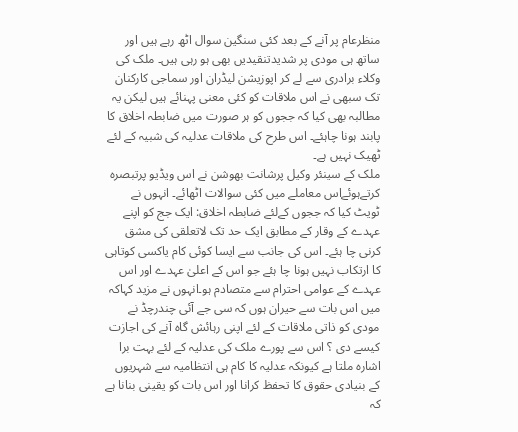منظرعام پر آنے کے بعد کئی سنگین سوال اٹھ رہے ہیں اور ساتھ ہی مودی پر شدیدتنقیدیں بھی ہو رہی ہیں۔ ملک کی وکلاء برادری سے لے کر اپوزیشن لیڈران اور سماجی کارکنان تک سبھی نے اس ملاقات کو کئی معنی پہنائے ہیں لیکن یہ مطالبہ بھی کیا کہ ججوں کو ہر صورت میں ضابطہ اخلاق کا پابند ہونا چاہئے۔ اس طرح کی ملاقات عدلیہ کی شبیہ کے لئے ٹھیک نہیں ہے۔
ملک کے سینئر وکیل پرشانت بھوشن نے اس ویڈیو پرتبصرہ کرتےہوئےاس معاملے میں کئی سوالات اٹھائے۔ انہوں نے ٹویٹ کیا کہ ججوں کےلئے ضابطہ اخلاق: ایک جج کو اپنے عہدے کے وقار کے مطابق ایک حد تک لاتعلقی کی مشق کرنی چا ہئے۔ اس کی جانب سے ایسا کوئی کام یاکسی کوتاہی کا ارتکاب نہیں ہونا چا ہئے جو اس کے اعلیٰ عہدے اور اس عہدے کے عوامی احترام سے متصادم ہو۔انہوں نے مزید کہاکہ میں اس بات سے حیران ہوں کہ سی جے آئی چندرچڈ نے مودی کو ذاتی ملاقات کے لئے اپنی رہائش گاہ آنے کی اجازت کیسے دی ؟ اس سے پورے ملک کی عدلیہ کے لئے بہت برا اشارہ ملتا ہے کیونکہ عدلیہ کا کام ہی انتظامیہ سے شہریوں کے بنیادی حقوق کا تحفظ کرانا اور اس بات کو یقینی بنانا ہے کہ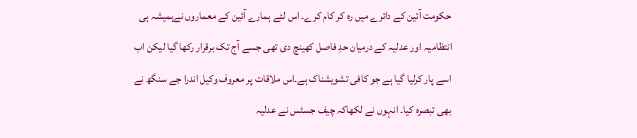حکومت آئین کے دائرے میں رہ کر کام کرے۔ اس لئے ہمارے آئین کے معماروں نےہمیشہ ہی انتظامیہ اور عدلیہ کے درمیان حدِ فاصل کھینچ دی تھی جسے آج تک برقرار رکھا گیا لیکن اب اسے پار کرلیا گیا ہے جو کافی تشویشناک ہے۔اس ملاقات پر معروف وکیل اندرا جے سنگھ نے بھی تبصرہ کیا۔ انہوں نے لکھاکہ چیف جسٹس نے عدلیہ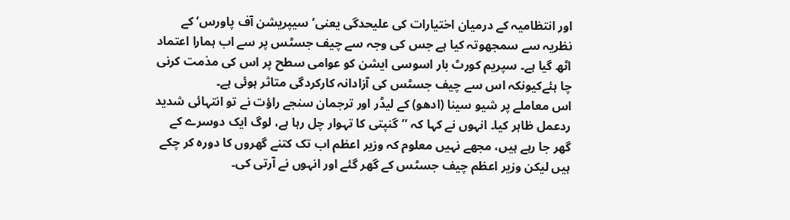اور انتظامیہ کے درمیان اختیارات کی علیحدگی یعنی’ سیپریشن آف پاورس‘ کے نظریہ سے سمجھوتہ کیا ہے جس کی وجہ سے چیف جسٹس پر سے اب ہمارا اعتماد اٹھ گیا ہے۔ سپریم کورٹ بار اسوسی ایشن کو عوامی سطح پر اس کی مذمت کرنی چا ہئےکیونکہ اس سے چیف جسٹس کی آزادانہ کارکردگی متاثر ہوئی ہے۔
اس معاملے پر شیو سینا (ادھو) کے لیڈر اور ترجمان سنجے راؤت نے تو انتہائی شدید ردعمل ظاہر کیا۔ انہوں نے کہا کہ ’’گنپتی کا تہوار چل رہا ہے، لوگ ایک دوسرے کے گھر جا رہے ہیں، مجھے نہیں معلوم کہ وزیر اعظم اب تک کتنے گھروں کا دورہ کر چکے ہیں لیکن وزیر اعظم چیف جسٹس کے گھر گئے اور انہوں نے آرتی کی۔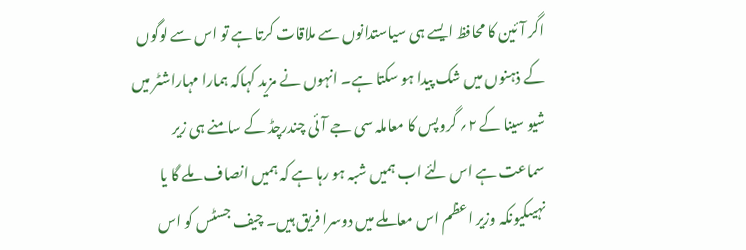اگر آئین کا محافظ ایسے ہی سیاستدانوں سے ملاقات کرتا ہے تو اس سے لوگوں کے ذہنوں میں شک پیدا ہو سکتا ہے۔ انہوں نے مزید کہاکہ ہمارا مہاراشٹر میں شیو سینا کے ۲؍ گروپس کا معاملہ سی جے آئی چندرچڈ کے سامنے ہی زیر سماعت ہے اس لئے اب ہمیں شبہ ہو رہا ہے کہ ہمیں انصاف ملے گا یا نہیںکیونکہ وزیر اعظم اس معاملے میں دوسرا فریق ہیں۔ چیف جسٹس کو اس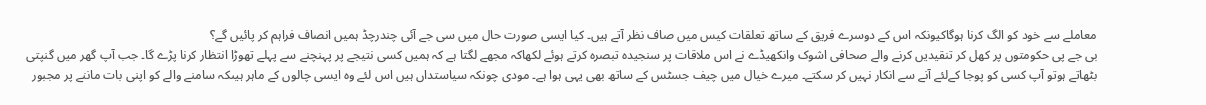معاملے سے خود کو الگ کرنا ہوگاکیونکہ اس کے دوسرے فریق کے ساتھ تعلقات کیس میں صاف نظر آتے ہیں۔ کیا ایسی صورت حال میں سی جے آئی چندرچڈ ہمیں انصاف فراہم کر پائیں گے؟
بی جے پی حکومتوں پر کھل کر تنقیدیں کرنے والے صحافی اشوک وانکھیڈے نے اس ملاقات پر سنجیدہ تبصرہ کرتے ہوئے لکھاکہ مجھے لگتا ہے کہ ہمیں کسی نتیجے پر پہنچنے سے پہلے تھوڑا انتظار کرنا پڑے گا۔ جب آپ گھر میں گنپتی بٹھاتے ہوتو آپ کسی کو پوجا کےلئے آنے سے انکار نہیں کر سکتے۔ میرے خیال میں چیف جسٹس کے ساتھ بھی یہی ہوا ہے۔ مودی چونکہ سیاستداں ہیں اس لئے وہ ایسی چالوں کے ماہر ہیںکہ سامنے والے کو اپنی بات ماننے پر مجبور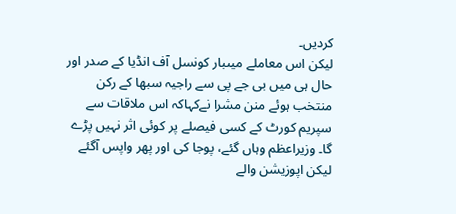کردیں۔
لیکن اس معاملے میںبار کونسل آف انڈیا کے صدر اور حال ہی میں بی جے پی سے راجیہ سبھا کے رکن منتخب ہوئے منن مشرا نےکہاکہ اس ملاقات سے سپریم کورٹ کے کسی فیصلے پر کوئی اثر نہیں پڑے گا۔ وزیراعظم وہاں گئے، پوجا کی اور پھر واپس آگئے لیکن اپوزیشن والے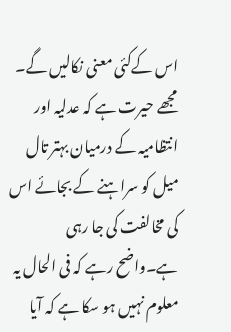اس کےکئی معنی نکالیں گے۔ مجھے حیرت ہے کہ عدلیہ اور انتظامیہ کے درمیان بہتر تال میل کو سراہنے کے بجائے اس کی مخالفت کی جا رہی ہے۔واضح رہے کہ فی الحال یہ معلوم نہیں ہو سکا ہے کہ آیا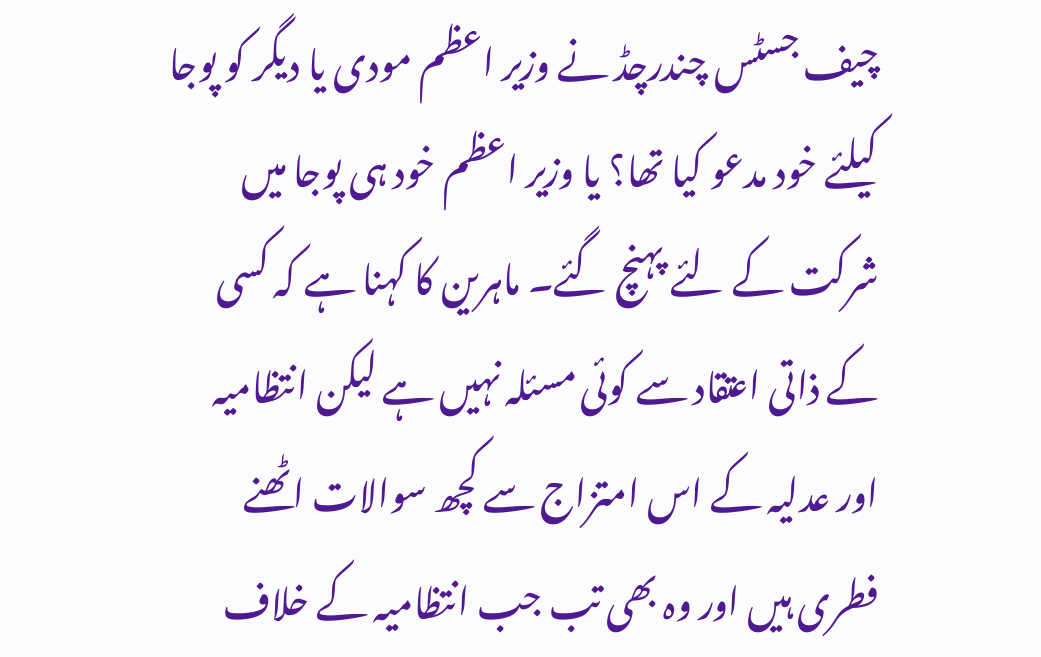چیف جسٹس چندرچڈ نے وزیر اعظم مودی یا دیگر کو پوجا کیلئے خود مدعو کیا تھا؟ یا وزیر اعظم خود ہی پوجا میں شرکت کے لئے پہنچ گئے۔ ماہرین کا کہنا ہے کہ کسی کے ذاتی اعتقاد سے کوئی مسئلہ نہیں ہے لیکن انتظامیہ اور عدلیہ کے اس امتزاج سے کچھ سوالات اٹھنے فطری ہیں اور وہ بھی تب جب انتظامیہ کے خلاف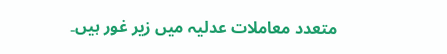متعدد معاملات عدلیہ میں زیر غور ہیں۔